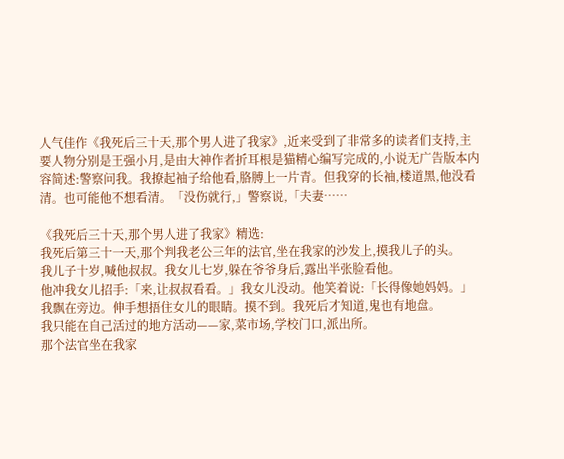人气佳作《我死后三十天,那个男人进了我家》,近来受到了非常多的读者们支持,主要人物分别是王强小月,是由大神作者折耳根是猫精心编写完成的,小说无广告版本内容简述:警察问我。我撩起袖子给他看,胳膊上一片青。但我穿的长袖,楼道黑,他没看清。也可能他不想看清。「没伤就行,」警察说,「夫妻……

《我死后三十天,那个男人进了我家》精选:
我死后第三十一天,那个判我老公三年的法官,坐在我家的沙发上,摸我儿子的头。
我儿子十岁,喊他叔叔。我女儿七岁,躲在爷爷身后,露出半张脸看他。
他冲我女儿招手:「来,让叔叔看看。」我女儿没动。他笑着说:「长得像她妈妈。」
我飘在旁边。伸手想捂住女儿的眼睛。摸不到。我死后才知道,鬼也有地盘。
我只能在自己活过的地方活动——家,菜市场,学校门口,派出所。
那个法官坐在我家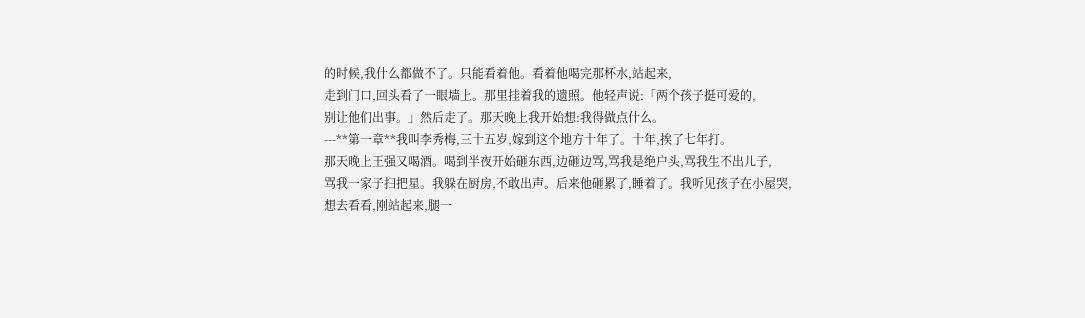的时候,我什么都做不了。只能看着他。看着他喝完那杯水,站起来,
走到门口,回头看了一眼墙上。那里挂着我的遗照。他轻声说:「两个孩子挺可爱的,
别让他们出事。」然后走了。那天晚上我开始想:我得做点什么。
---**第一章**我叫李秀梅,三十五岁,嫁到这个地方十年了。十年,挨了七年打。
那天晚上王强又喝酒。喝到半夜开始砸东西,边砸边骂,骂我是绝户头,骂我生不出儿子,
骂我一家子扫把星。我躲在厨房,不敢出声。后来他砸累了,睡着了。我听见孩子在小屋哭,
想去看看,刚站起来,腿一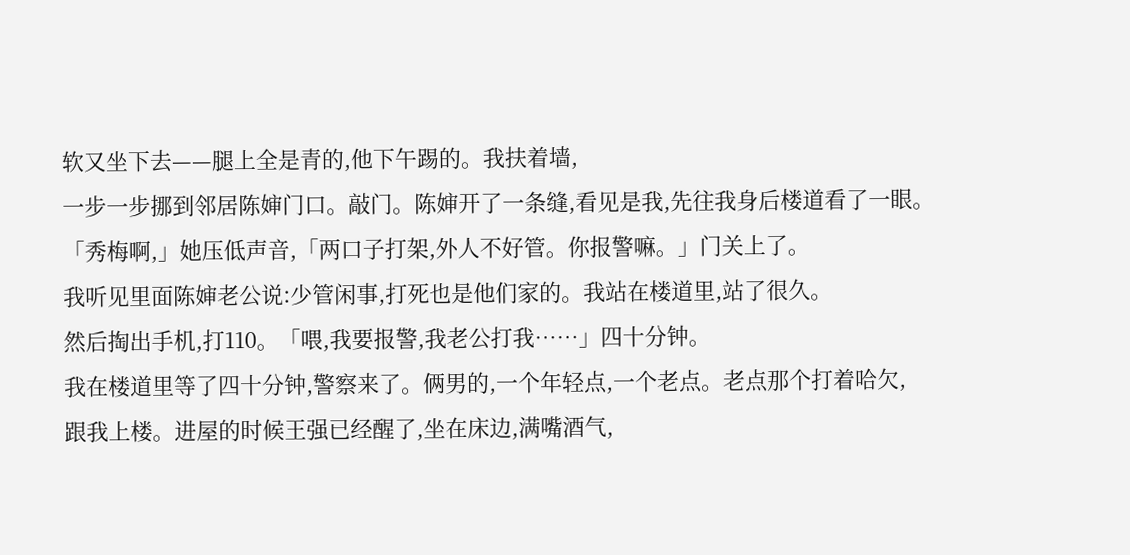软又坐下去——腿上全是青的,他下午踢的。我扶着墙,
一步一步挪到邻居陈婶门口。敲门。陈婶开了一条缝,看见是我,先往我身后楼道看了一眼。
「秀梅啊,」她压低声音,「两口子打架,外人不好管。你报警嘛。」门关上了。
我听见里面陈婶老公说:少管闲事,打死也是他们家的。我站在楼道里,站了很久。
然后掏出手机,打110。「喂,我要报警,我老公打我……」四十分钟。
我在楼道里等了四十分钟,警察来了。俩男的,一个年轻点,一个老点。老点那个打着哈欠,
跟我上楼。进屋的时候王强已经醒了,坐在床边,满嘴酒气,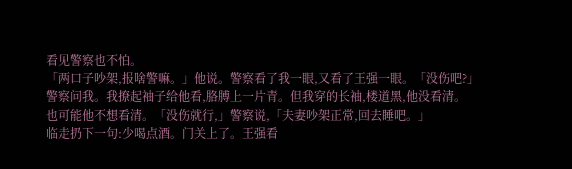看见警察也不怕。
「两口子吵架,报啥警嘛。」他说。警察看了我一眼,又看了王强一眼。「没伤吧?」
警察问我。我撩起袖子给他看,胳膊上一片青。但我穿的长袖,楼道黑,他没看清。
也可能他不想看清。「没伤就行,」警察说,「夫妻吵架正常,回去睡吧。」
临走扔下一句:少喝点酒。门关上了。王强看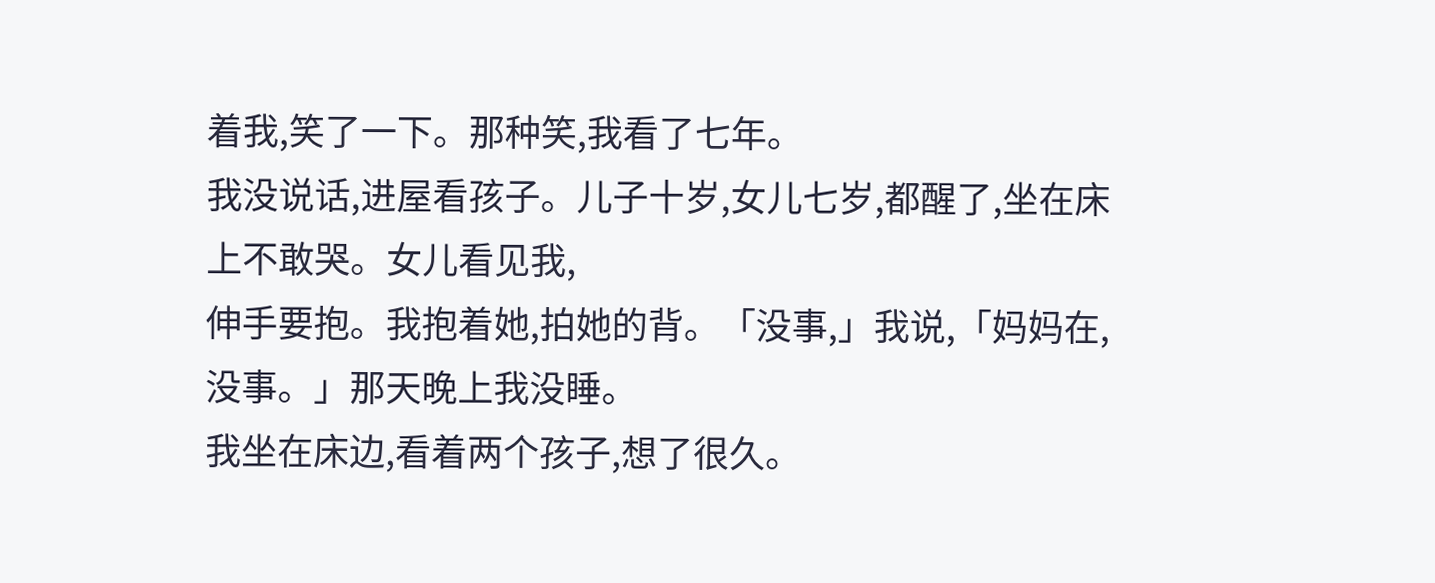着我,笑了一下。那种笑,我看了七年。
我没说话,进屋看孩子。儿子十岁,女儿七岁,都醒了,坐在床上不敢哭。女儿看见我,
伸手要抱。我抱着她,拍她的背。「没事,」我说,「妈妈在,没事。」那天晚上我没睡。
我坐在床边,看着两个孩子,想了很久。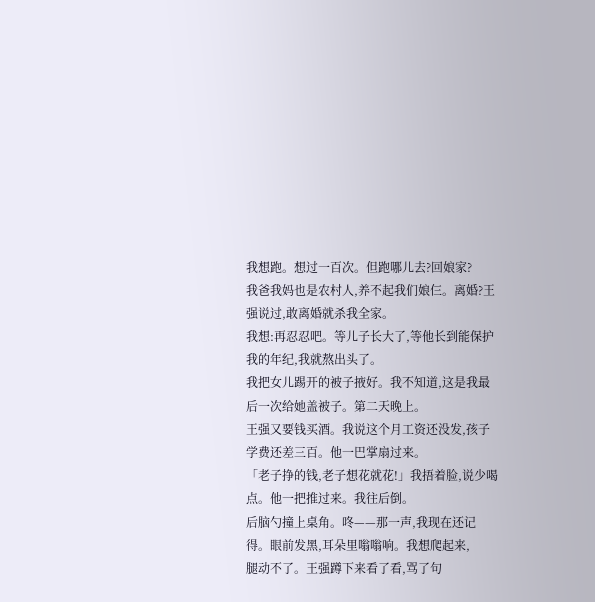我想跑。想过一百次。但跑哪儿去?回娘家?
我爸我妈也是农村人,养不起我们娘仨。离婚?王强说过,敢离婚就杀我全家。
我想:再忍忍吧。等儿子长大了,等他长到能保护我的年纪,我就熬出头了。
我把女儿踢开的被子掖好。我不知道,这是我最后一次给她盖被子。第二天晚上。
王强又要钱买酒。我说这个月工资还没发,孩子学费还差三百。他一巴掌扇过来。
「老子挣的钱,老子想花就花!」我捂着脸,说少喝点。他一把推过来。我往后倒。
后脑勺撞上桌角。咚——那一声,我现在还记得。眼前发黑,耳朵里嗡嗡响。我想爬起来,
腿动不了。王强蹲下来看了看,骂了句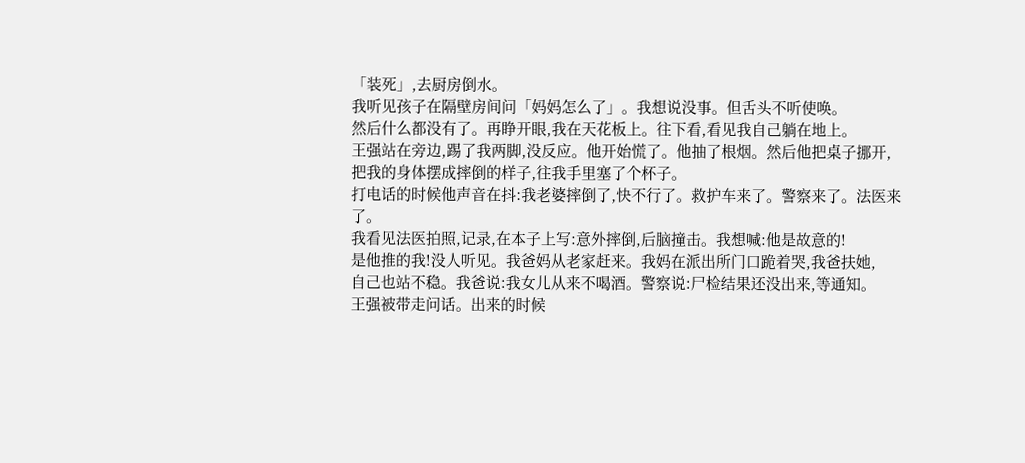「装死」,去厨房倒水。
我听见孩子在隔壁房间问「妈妈怎么了」。我想说没事。但舌头不听使唤。
然后什么都没有了。再睁开眼,我在天花板上。往下看,看见我自己躺在地上。
王强站在旁边,踢了我两脚,没反应。他开始慌了。他抽了根烟。然后他把桌子挪开,
把我的身体摆成摔倒的样子,往我手里塞了个杯子。
打电话的时候他声音在抖:我老婆摔倒了,快不行了。救护车来了。警察来了。法医来了。
我看见法医拍照,记录,在本子上写:意外摔倒,后脑撞击。我想喊:他是故意的!
是他推的我!没人听见。我爸妈从老家赶来。我妈在派出所门口跪着哭,我爸扶她,
自己也站不稳。我爸说:我女儿从来不喝酒。警察说:尸检结果还没出来,等通知。
王强被带走问话。出来的时候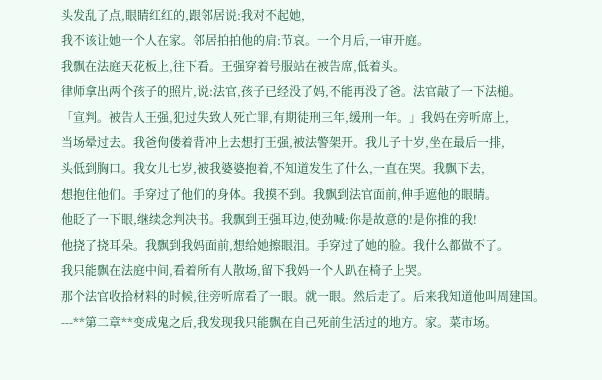头发乱了点,眼睛红红的,跟邻居说:我对不起她,
我不该让她一个人在家。邻居拍拍他的肩:节哀。一个月后,一审开庭。
我飘在法庭天花板上,往下看。王强穿着号服站在被告席,低着头。
律师拿出两个孩子的照片,说:法官,孩子已经没了妈,不能再没了爸。法官敲了一下法槌。
「宣判。被告人王强,犯过失致人死亡罪,有期徒刑三年,缓刑一年。」我妈在旁听席上,
当场晕过去。我爸佝偻着背冲上去想打王强,被法警架开。我儿子十岁,坐在最后一排,
头低到胸口。我女儿七岁,被我婆婆抱着,不知道发生了什么,一直在哭。我飘下去,
想抱住他们。手穿过了他们的身体。我摸不到。我飘到法官面前,伸手遮他的眼睛。
他眨了一下眼,继续念判决书。我飘到王强耳边,使劲喊:你是故意的!是你推的我!
他挠了挠耳朵。我飘到我妈面前,想给她擦眼泪。手穿过了她的脸。我什么都做不了。
我只能飘在法庭中间,看着所有人散场,留下我妈一个人趴在椅子上哭。
那个法官收拾材料的时候,往旁听席看了一眼。就一眼。然后走了。后来我知道他叫周建国。
---**第二章**变成鬼之后,我发现我只能飘在自己死前生活过的地方。家。菜市场。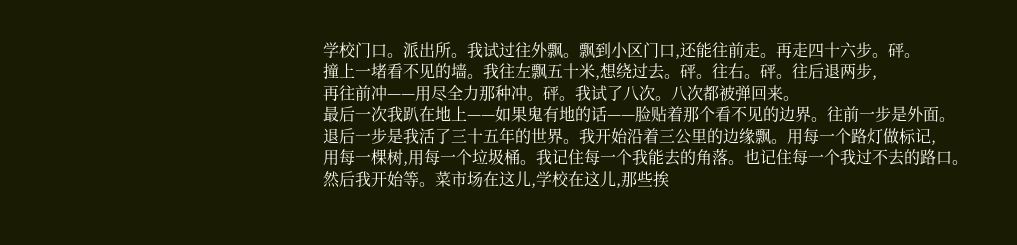学校门口。派出所。我试过往外飘。飘到小区门口,还能往前走。再走四十六步。砰。
撞上一堵看不见的墙。我往左飘五十米,想绕过去。砰。往右。砰。往后退两步,
再往前冲——用尽全力那种冲。砰。我试了八次。八次都被弹回来。
最后一次我趴在地上——如果鬼有地的话——脸贴着那个看不见的边界。往前一步是外面。
退后一步是我活了三十五年的世界。我开始沿着三公里的边缘飘。用每一个路灯做标记,
用每一棵树,用每一个垃圾桶。我记住每一个我能去的角落。也记住每一个我过不去的路口。
然后我开始等。菜市场在这儿,学校在这儿,那些挨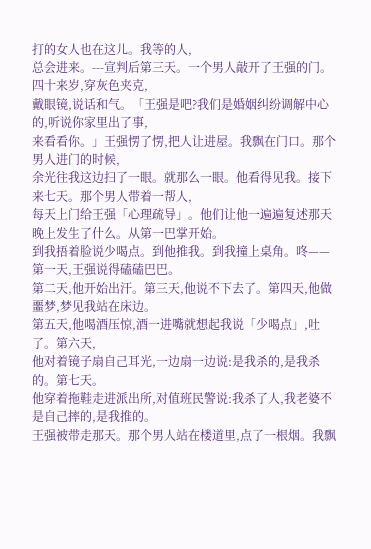打的女人也在这儿。我等的人,
总会进来。---宣判后第三天。一个男人敲开了王强的门。四十来岁,穿灰色夹克,
戴眼镜,说话和气。「王强是吧?我们是婚姻纠纷调解中心的,听说你家里出了事,
来看看你。」王强愣了愣,把人让进屋。我飘在门口。那个男人进门的时候,
余光往我这边扫了一眼。就那么一眼。他看得见我。接下来七天。那个男人带着一帮人,
每天上门给王强「心理疏导」。他们让他一遍遍复述那天晚上发生了什么。从第一巴掌开始。
到我捂着脸说少喝点。到他推我。到我撞上桌角。咚——第一天,王强说得磕磕巴巴。
第二天,他开始出汗。第三天,他说不下去了。第四天,他做噩梦,梦见我站在床边。
第五天,他喝酒压惊,酒一进嘴就想起我说「少喝点」,吐了。第六天,
他对着镜子扇自己耳光,一边扇一边说:是我杀的,是我杀的。第七天。
他穿着拖鞋走进派出所,对值班民警说:我杀了人,我老婆不是自己摔的,是我推的。
王强被带走那天。那个男人站在楼道里,点了一根烟。我飘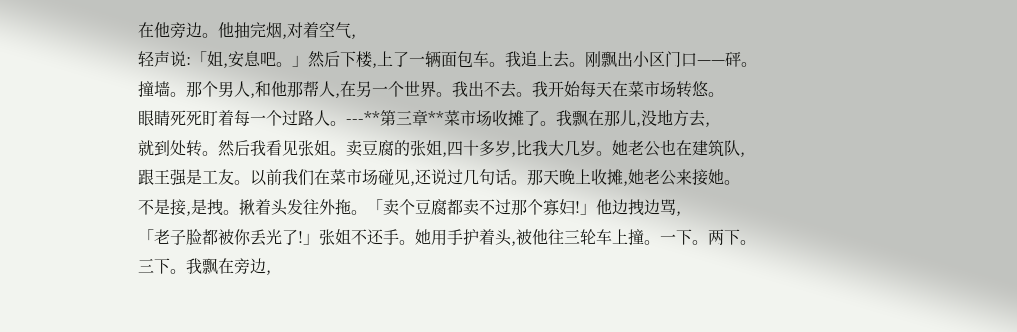在他旁边。他抽完烟,对着空气,
轻声说:「姐,安息吧。」然后下楼,上了一辆面包车。我追上去。刚飘出小区门口——砰。
撞墙。那个男人,和他那帮人,在另一个世界。我出不去。我开始每天在菜市场转悠。
眼睛死死盯着每一个过路人。---**第三章**菜市场收摊了。我飘在那儿,没地方去,
就到处转。然后我看见张姐。卖豆腐的张姐,四十多岁,比我大几岁。她老公也在建筑队,
跟王强是工友。以前我们在菜市场碰见,还说过几句话。那天晚上收摊,她老公来接她。
不是接,是拽。揪着头发往外拖。「卖个豆腐都卖不过那个寡妇!」他边拽边骂,
「老子脸都被你丢光了!」张姐不还手。她用手护着头,被他往三轮车上撞。一下。两下。
三下。我飘在旁边,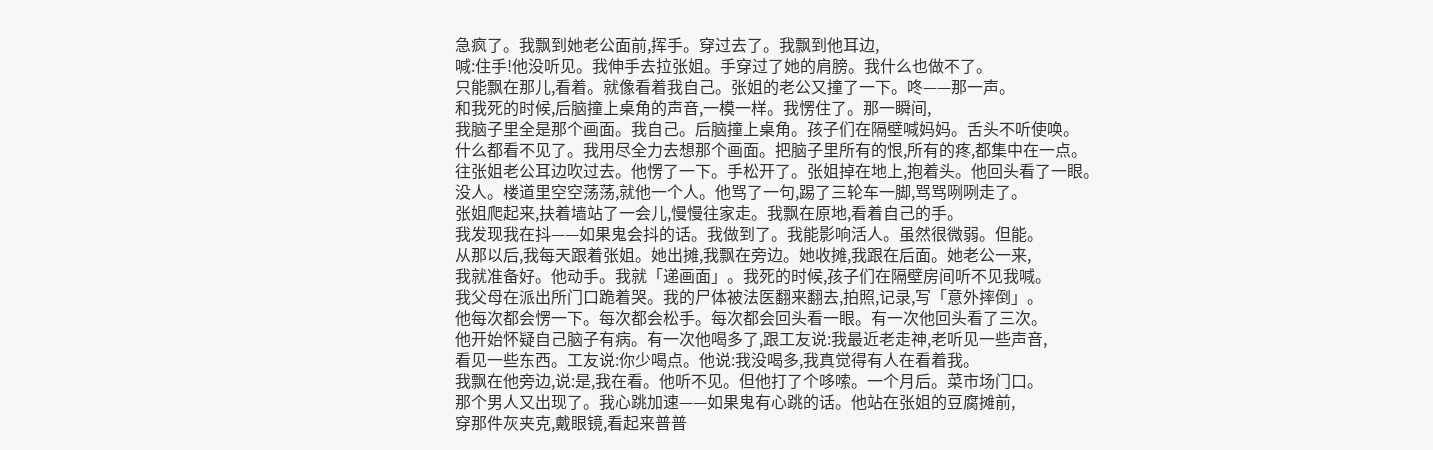急疯了。我飘到她老公面前,挥手。穿过去了。我飘到他耳边,
喊:住手!他没听见。我伸手去拉张姐。手穿过了她的肩膀。我什么也做不了。
只能飘在那儿,看着。就像看着我自己。张姐的老公又撞了一下。咚——那一声。
和我死的时候,后脑撞上桌角的声音,一模一样。我愣住了。那一瞬间,
我脑子里全是那个画面。我自己。后脑撞上桌角。孩子们在隔壁喊妈妈。舌头不听使唤。
什么都看不见了。我用尽全力去想那个画面。把脑子里所有的恨,所有的疼,都集中在一点。
往张姐老公耳边吹过去。他愣了一下。手松开了。张姐掉在地上,抱着头。他回头看了一眼。
没人。楼道里空空荡荡,就他一个人。他骂了一句,踢了三轮车一脚,骂骂咧咧走了。
张姐爬起来,扶着墙站了一会儿,慢慢往家走。我飘在原地,看着自己的手。
我发现我在抖——如果鬼会抖的话。我做到了。我能影响活人。虽然很微弱。但能。
从那以后,我每天跟着张姐。她出摊,我飘在旁边。她收摊,我跟在后面。她老公一来,
我就准备好。他动手。我就「递画面」。我死的时候,孩子们在隔壁房间听不见我喊。
我父母在派出所门口跪着哭。我的尸体被法医翻来翻去,拍照,记录,写「意外摔倒」。
他每次都会愣一下。每次都会松手。每次都会回头看一眼。有一次他回头看了三次。
他开始怀疑自己脑子有病。有一次他喝多了,跟工友说:我最近老走神,老听见一些声音,
看见一些东西。工友说:你少喝点。他说:我没喝多,我真觉得有人在看着我。
我飘在他旁边,说:是,我在看。他听不见。但他打了个哆嗦。一个月后。菜市场门口。
那个男人又出现了。我心跳加速——如果鬼有心跳的话。他站在张姐的豆腐摊前,
穿那件灰夹克,戴眼镜,看起来普普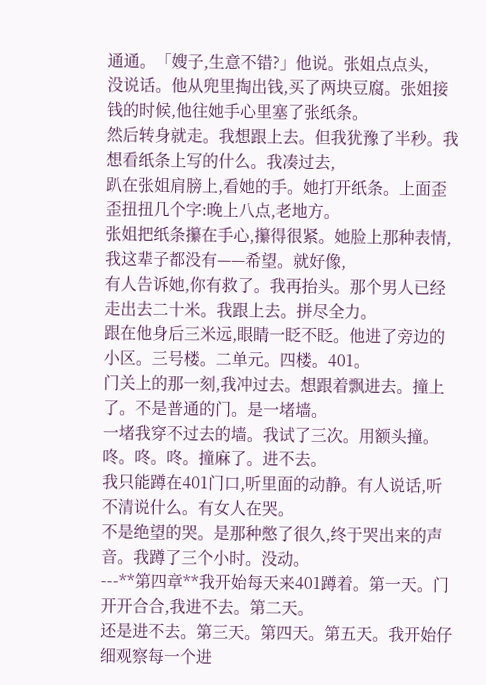通通。「嫂子,生意不错?」他说。张姐点点头,
没说话。他从兜里掏出钱,买了两块豆腐。张姐接钱的时候,他往她手心里塞了张纸条。
然后转身就走。我想跟上去。但我犹豫了半秒。我想看纸条上写的什么。我凑过去,
趴在张姐肩膀上,看她的手。她打开纸条。上面歪歪扭扭几个字:晚上八点,老地方。
张姐把纸条攥在手心,攥得很紧。她脸上那种表情,我这辈子都没有——希望。就好像,
有人告诉她,你有救了。我再抬头。那个男人已经走出去二十米。我跟上去。拼尽全力。
跟在他身后三米远,眼睛一眨不眨。他进了旁边的小区。三号楼。二单元。四楼。401。
门关上的那一刻,我冲过去。想跟着飘进去。撞上了。不是普通的门。是一堵墙。
一堵我穿不过去的墙。我试了三次。用额头撞。咚。咚。咚。撞麻了。进不去。
我只能蹲在401门口,听里面的动静。有人说话,听不清说什么。有女人在哭。
不是绝望的哭。是那种憋了很久,终于哭出来的声音。我蹲了三个小时。没动。
---**第四章**我开始每天来401蹲着。第一天。门开开合合,我进不去。第二天。
还是进不去。第三天。第四天。第五天。我开始仔细观察每一个进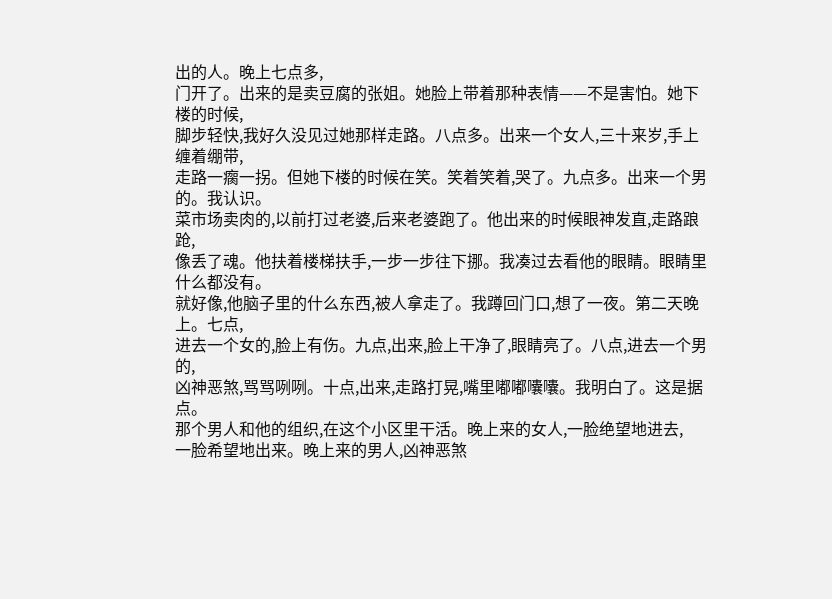出的人。晚上七点多,
门开了。出来的是卖豆腐的张姐。她脸上带着那种表情——不是害怕。她下楼的时候,
脚步轻快,我好久没见过她那样走路。八点多。出来一个女人,三十来岁,手上缠着绷带,
走路一瘸一拐。但她下楼的时候在笑。笑着笑着,哭了。九点多。出来一个男的。我认识。
菜市场卖肉的,以前打过老婆,后来老婆跑了。他出来的时候眼神发直,走路踉跄,
像丢了魂。他扶着楼梯扶手,一步一步往下挪。我凑过去看他的眼睛。眼睛里什么都没有。
就好像,他脑子里的什么东西,被人拿走了。我蹲回门口,想了一夜。第二天晚上。七点,
进去一个女的,脸上有伤。九点,出来,脸上干净了,眼睛亮了。八点,进去一个男的,
凶神恶煞,骂骂咧咧。十点,出来,走路打晃,嘴里嘟嘟囔囔。我明白了。这是据点。
那个男人和他的组织,在这个小区里干活。晚上来的女人,一脸绝望地进去,
一脸希望地出来。晚上来的男人,凶神恶煞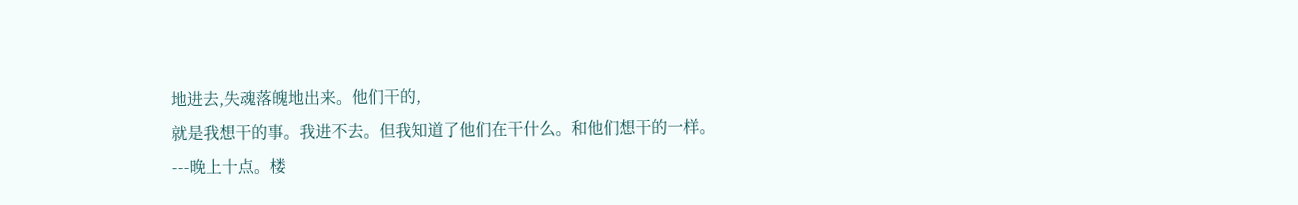地进去,失魂落魄地出来。他们干的,
就是我想干的事。我进不去。但我知道了他们在干什么。和他们想干的一样。
---晚上十点。楼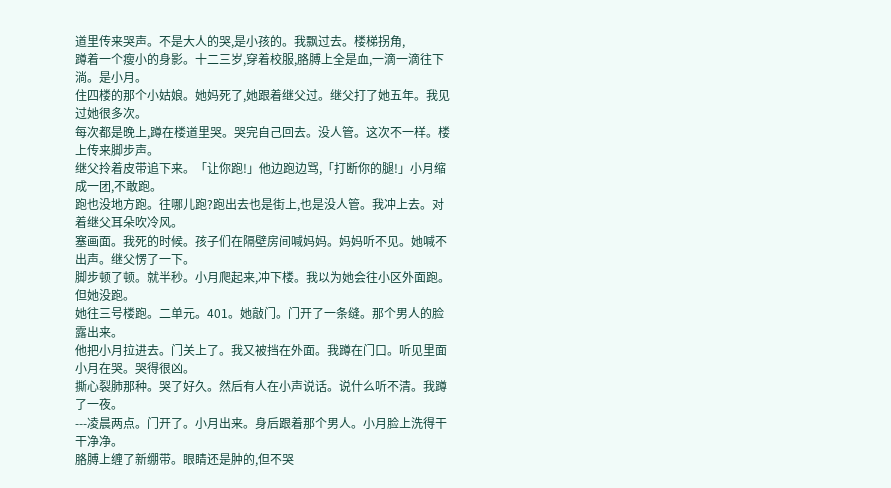道里传来哭声。不是大人的哭,是小孩的。我飘过去。楼梯拐角,
蹲着一个瘦小的身影。十二三岁,穿着校服,胳膊上全是血,一滴一滴往下淌。是小月。
住四楼的那个小姑娘。她妈死了,她跟着继父过。继父打了她五年。我见过她很多次。
每次都是晚上,蹲在楼道里哭。哭完自己回去。没人管。这次不一样。楼上传来脚步声。
继父拎着皮带追下来。「让你跑!」他边跑边骂,「打断你的腿!」小月缩成一团,不敢跑。
跑也没地方跑。往哪儿跑?跑出去也是街上,也是没人管。我冲上去。对着继父耳朵吹冷风。
塞画面。我死的时候。孩子们在隔壁房间喊妈妈。妈妈听不见。她喊不出声。继父愣了一下。
脚步顿了顿。就半秒。小月爬起来,冲下楼。我以为她会往小区外面跑。但她没跑。
她往三号楼跑。二单元。401。她敲门。门开了一条缝。那个男人的脸露出来。
他把小月拉进去。门关上了。我又被挡在外面。我蹲在门口。听见里面小月在哭。哭得很凶。
撕心裂肺那种。哭了好久。然后有人在小声说话。说什么听不清。我蹲了一夜。
---凌晨两点。门开了。小月出来。身后跟着那个男人。小月脸上洗得干干净净。
胳膊上缠了新绷带。眼睛还是肿的,但不哭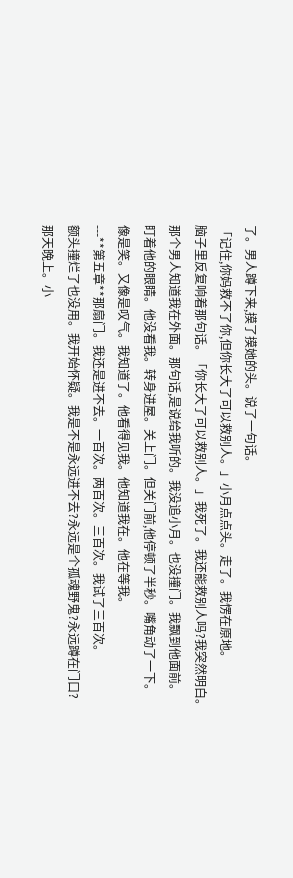了。男人蹲下来,摸了摸她的头。说了一句话。
「记住,你妈救不了你,但你长大了可以救别人。」小月点点头。走了。我愣在原地。
脑子里反复响着那句话。「你长大了可以救别人。」我死了。我还能救别人吗?我突然明白。
那个男人知道我在外面。那句话,是说给我听的。我没追小月。也没撞门。我飘到他面前。
盯着他的眼睛。他没看我。转身进屋。关上门。但关门前,他停顿了半秒。嘴角动了一下。
像是笑。又像是叹气。我知道了。他看得见我。他知道我在。他在等我。
---**第五章**那扇门。我还是进不去。一百次。两百次。三百次。我试了三百次。
额头撞烂了也没用。我开始怀疑。我是不是永远进不去?永远是个孤魂野鬼?永远蹲在门口?
那天晚上。小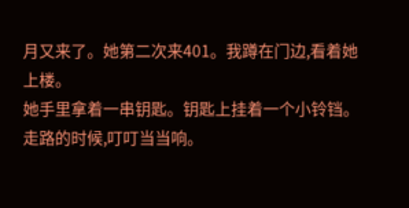月又来了。她第二次来401。我蹲在门边,看着她上楼。
她手里拿着一串钥匙。钥匙上挂着一个小铃铛。走路的时候,叮叮当当响。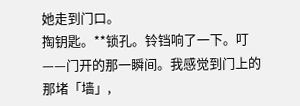她走到门口。
掏钥匙。**锁孔。铃铛响了一下。叮——门开的那一瞬间。我感觉到门上的那堵「墙」,